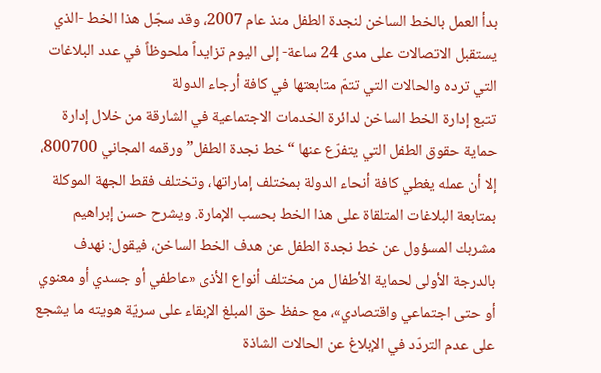بدأ العمل بالخط الساخن لنجدة الطفل منذ عام 2007، وقد سجّل هذا الخط -الذي يستقبل الاتصالات على مدى 24 ساعة- إلى اليوم تزايداً ملحوظاً في عدد البلاغات التي ترده والحالات التي تتمّ متابعتها في كافة أرجاء الدولة
تتبع إدارة الخط الساخن لدائرة الخدمات الاجتماعية في الشارقة من خلال إدارة حماية حقوق الطفل التي يتفرّع عنها “خط نجدة الطفل” ورقمه المجاني 800700، إلا أن عمله يغطي كافة أنحاء الدولة بمختلف إماراتها، وتختلف فقط الجهة الموكلة بمتابعة البلاغات المتلقاة على هذا الخط بحسب الإمارة. ويشرح حسن إبراهيم مشربك المسؤول عن خط نجدة الطفل عن هدف الخط الساخن، فيقول: نهدف بالدرجة الأولى لحماية الأطفال من مختلف أنواع الأذى «عاطفي أو جسدي أو معنوي أو حتى اجتماعي واقتصادي»، مع حفظ حق المبلغ الإبقاء على سريّة هويته ما يشجع على عدم التردّد في الإبلاغ عن الحالات الشاذة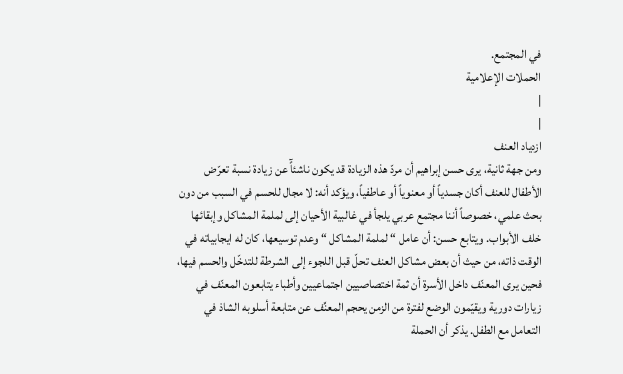في المجتمع.
الحملات الإعلامية
|
|
ازدياد العنف
ومن جهة ثانية، يرى حسن إبراهيم أن مردّ هذه الزيادة قد يكون ناشئآً عن زيادة نسبة تعرّض الأطفال للعنف أكان جسدياً أو معنوياً أو عاطفياً، ويؤكد أنه: لا مجال للحسم في السبب من دون بحث علمي، خصوصاً أننا مجتمع عربي يلجأ في غالبية الأحيان إلى لملمة المشاكل وإبقائها خلف الأبواب. ويتابع حسن: أن عامل “ لملمة المشاكل “ وعدم توسيعها، كان له ايجابياته في الوقت ذاته، من حيث أن بعض مشاكل العنف تحلّ قبل اللجوء إلى الشرطة للتدخّل والحسم فيها، فحين يرى المعنّف داخل الأسرة أن ثمة اختصاصيين اجتماعيين وأطباء يتابعون المعنّف في زيارات دورية ويقيّمون الوضع لفترة من الزمن يحجم المعنِّف عن متابعة أسلوبه الشاذ في التعامل مع الطفل. يذكر أن الحملة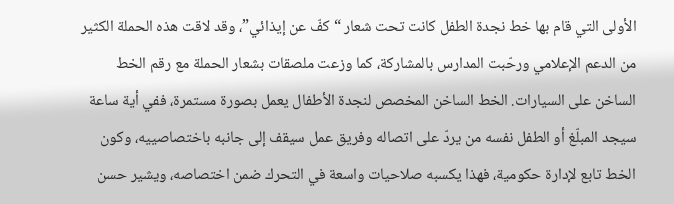الأولى التي قام بها خط نجدة الطفل كانت تحت شعار “كفّ عن إيذائي”، وقد لاقت هذه الحملة الكثير من الدعم الإعلامي ورحّبت المدارس بالمشاركة، كما وزعت ملصقات بشعار الحملة مع رقم الخط الساخن على السيارات. الخط الساخن المخصص لنجدة الأطفال يعمل بصورة مستمرة، ففي أية ساعة سيجد المبلّغ أو الطفل نفسه من يردّ على اتصاله وفريق عمل سيقف إلى جانبه باختصاصييه، وكون الخط تابع لإدارة حكومية، فهذا يكسبه صلاحيات واسعة في التحرك ضمن اختصاصه، ويشير حسن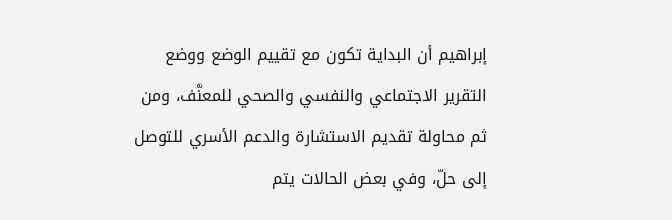إبراهيم أن البداية تكون مع تقييم الوضع ووضع التقرير الاجتماعي والنفسي والصحي للمعنَّف، ومن ثم محاولة تقديم الاستشارة والدعم الأسري للتوصل إلى حلّ، وفي بعض الحالات يتم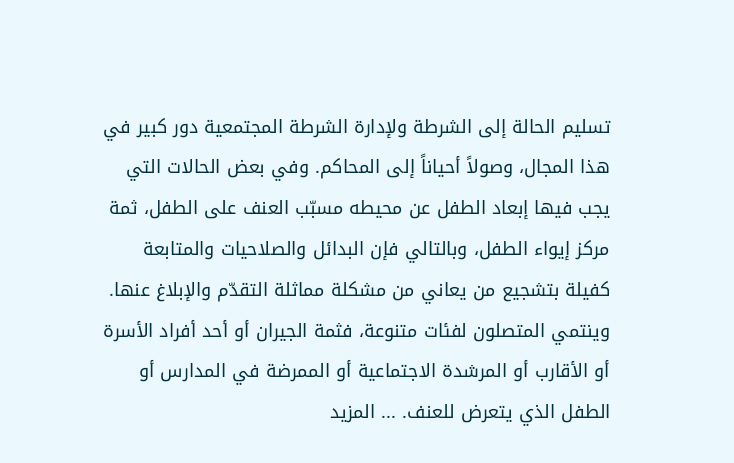تسليم الحالة إلى الشرطة ولإدارة الشرطة المجتمعية دور كبير في هذا المجال، وصولاً أحياناً إلى المحاكم. وفي بعض الحالات التي يجب فيها إبعاد الطفل عن محيطه مسبّب العنف على الطفل، ثمة مركز إيواء الطفل، وبالتالي فإن البدائل والصلاحيات والمتابعة كفيلة بتشجيع من يعاني من مشكلة مماثلة التقدّم والإبلاغ عنها. وينتمي المتصلون لفئات متنوعة، فثمة الجيران أو أحد أفراد الأسرة أو الأقارب أو المرشدة الاجتماعية أو الممرضة في المدارس أو الطفل الذي يتعرض للعنف. ... المزيد